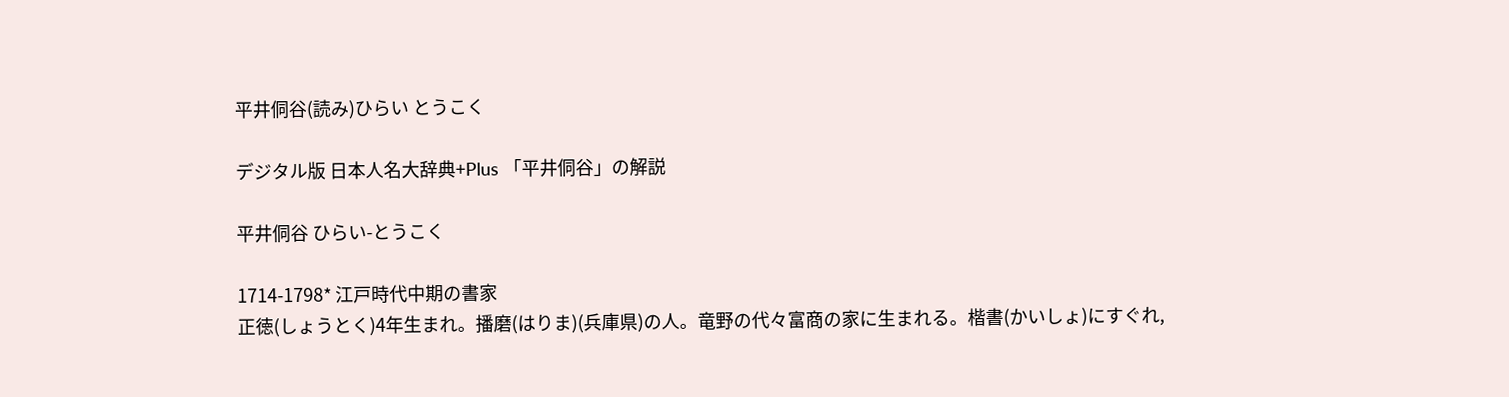平井侗谷(読み)ひらい とうこく

デジタル版 日本人名大辞典+Plus 「平井侗谷」の解説

平井侗谷 ひらい-とうこく

1714-1798* 江戸時代中期の書家
正徳(しょうとく)4年生まれ。播磨(はりま)(兵庫県)の人。竜野の代々富商の家に生まれる。楷書(かいしょ)にすぐれ,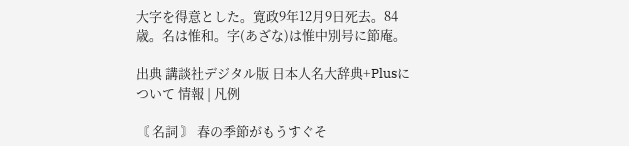大字を得意とした。寛政9年12月9日死去。84歳。名は惟和。字(あざな)は惟中別号に節庵。

出典 講談社デジタル版 日本人名大辞典+Plusについて 情報 | 凡例

〘 名詞 〙 春の季節がもうすぐそ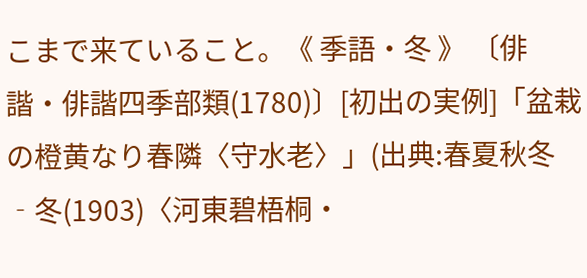こまで来ていること。《 季語・冬 》 〔俳諧・俳諧四季部類(1780)〕[初出の実例]「盆栽の橙黄なり春隣〈守水老〉」(出典:春夏秋冬‐冬(1903)〈河東碧梧桐・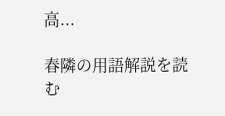高...

春隣の用語解説を読む